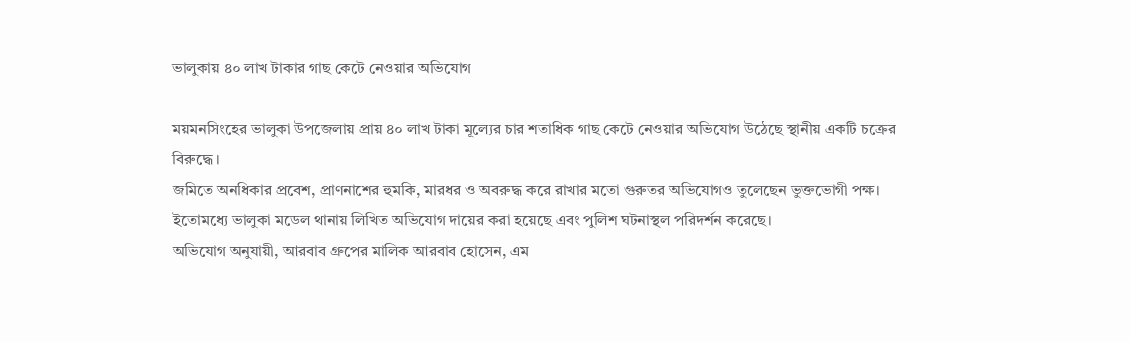ভালুকায় ৪০ লাখ টাকার গাছ কেটে নেওয়ার অভিযোগ

ময়মনসিংহের ভালুকা উপজেলায় প্রায় ৪০ লাখ টাকা মূল্যের চার শতাধিক গাছ কেটে নেওয়ার অভিযোগ উঠেছে স্থানীয় একটি চক্রের বিরুদ্ধে।
জমিতে অনধিকার প্রবেশ, প্রাণনাশের হুমকি, মারধর ও অবরুদ্ধ করে রাখার মতো গুরুতর অভিযোগও তুলেছেন ভুক্তভোগী পক্ষ। ইতোমধ্যে ভালুকা মডেল থানায় লিখিত অভিযোগ দায়ের করা হয়েছে এবং পুলিশ ঘটনাস্থল পরিদর্শন করেছে।
অভিযোগ অনুযায়ী, আরবাব গ্রুপের মালিক আরবাব হোসেন, এম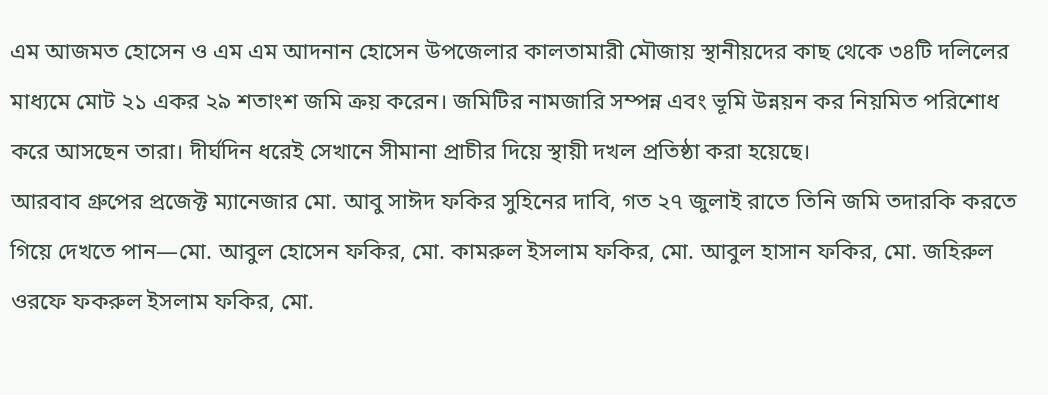এম আজমত হোসেন ও এম এম আদনান হোসেন উপজেলার কালতামারী মৌজায় স্থানীয়দের কাছ থেকে ৩৪টি দলিলের মাধ্যমে মোট ২১ একর ২৯ শতাংশ জমি ক্রয় করেন। জমিটির নামজারি সম্পন্ন এবং ভূমি উন্নয়ন কর নিয়মিত পরিশোধ করে আসছেন তারা। দীর্ঘদিন ধরেই সেখানে সীমানা প্রাচীর দিয়ে স্থায়ী দখল প্রতিষ্ঠা করা হয়েছে।
আরবাব গ্রুপের প্রজেক্ট ম্যানেজার মো. আবু সাঈদ ফকির সুহিনের দাবি, গত ২৭ জুলাই রাতে তিনি জমি তদারকি করতে গিয়ে দেখতে পান—মো. আবুল হোসেন ফকির, মো. কামরুল ইসলাম ফকির, মো. আবুল হাসান ফকির, মো. জহিরুল ওরফে ফকরুল ইসলাম ফকির, মো.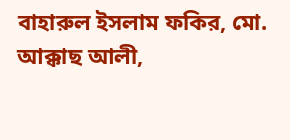বাহারুল ইসলাম ফকির, মো. আক্কাছ আলী,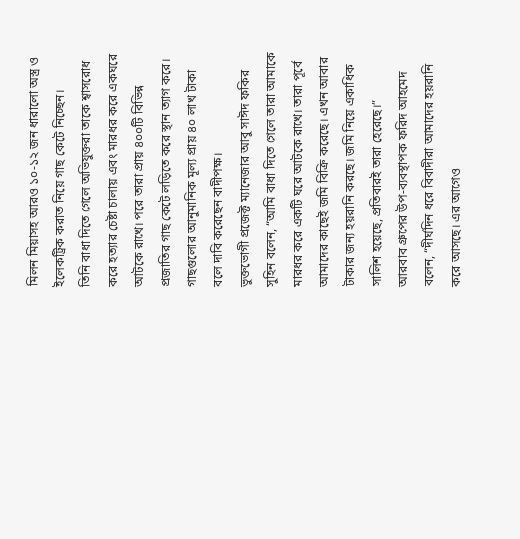মিলন মিয়াসহ আরও ১০-১২ জন ধারালো অস্ত্র ও ইলেকট্রিক করাত নিয়ে গাছ কেটে নিচ্ছেন।
তিনি বাধা দিতে গেলে অভিযুক্তরা তাকে শ্বাসরোধ করে হত্যার চেষ্টা চালায় এবং মারধর করে একঘরে আটকে রাখে। পরে তারা প্রায় ৪০০টি বিভিন্ন প্রজাতির গাছ কেটে লড়িতে করে স্থান ত্যাগ করে। গাছগুলোর আনুমানিক মূল্য প্রায় ৪০ লাখ টাকা বলে দাবি করেছেন বাদীপক্ষ।
ভুক্তভোগী প্রজেক্ট ম্যানেজার আবু সাঈদ ফকির সুহিন বলেন, “আমি বাধা দিতে গেলে তারা আমাকে মারধর করে একটি ঘরে আটকে রাখে। তারা পূর্বে আমাদের কাছেই জমি বিক্রি করেছে। এখন আবার টাকার জন্য হয়রানি করছে। জমি নিয়ে একাধিক সালিশ হয়েছে, প্রতিবারই তারা হেরেছে।”
আরবাব গ্রুপের উপ-ব্যবস্থাপক ফরিদ আহমেদ বলেন, “দীর্ঘদিন ধরে বিবাদীরা আমাদের হয়রানি করে আসছে। এর আগেও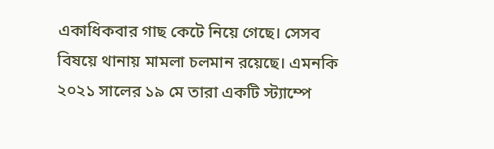একাধিকবার গাছ কেটে নিয়ে গেছে। সেসব বিষয়ে থানায় মামলা চলমান রয়েছে। এমনকি ২০২১ সালের ১৯ মে তারা একটি স্ট্যাম্পে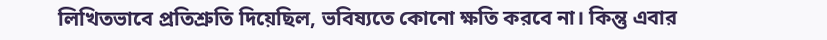লিখিতভাবে প্রতিশ্রুতি দিয়েছিল, ভবিষ্যতে কোনো ক্ষতি করবে না। কিন্তু এবার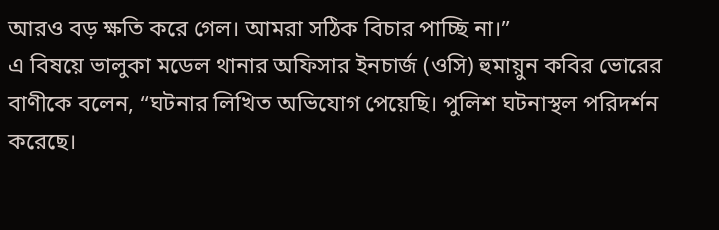আরও বড় ক্ষতি করে গেল। আমরা সঠিক বিচার পাচ্ছি না।”
এ বিষয়ে ভালুকা মডেল থানার অফিসার ইনচার্জ (ওসি) হুমায়ুন কবির ভোরের বাণীকে বলেন, “ঘটনার লিখিত অভিযোগ পেয়েছি। পুলিশ ঘটনাস্থল পরিদর্শন করেছে।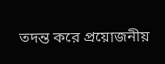তদন্ত করে প্রয়োজনীয়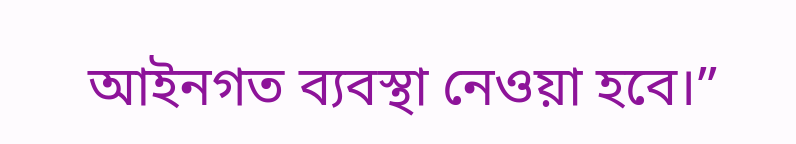আইনগত ব্যবস্থা নেওয়া হবে।”